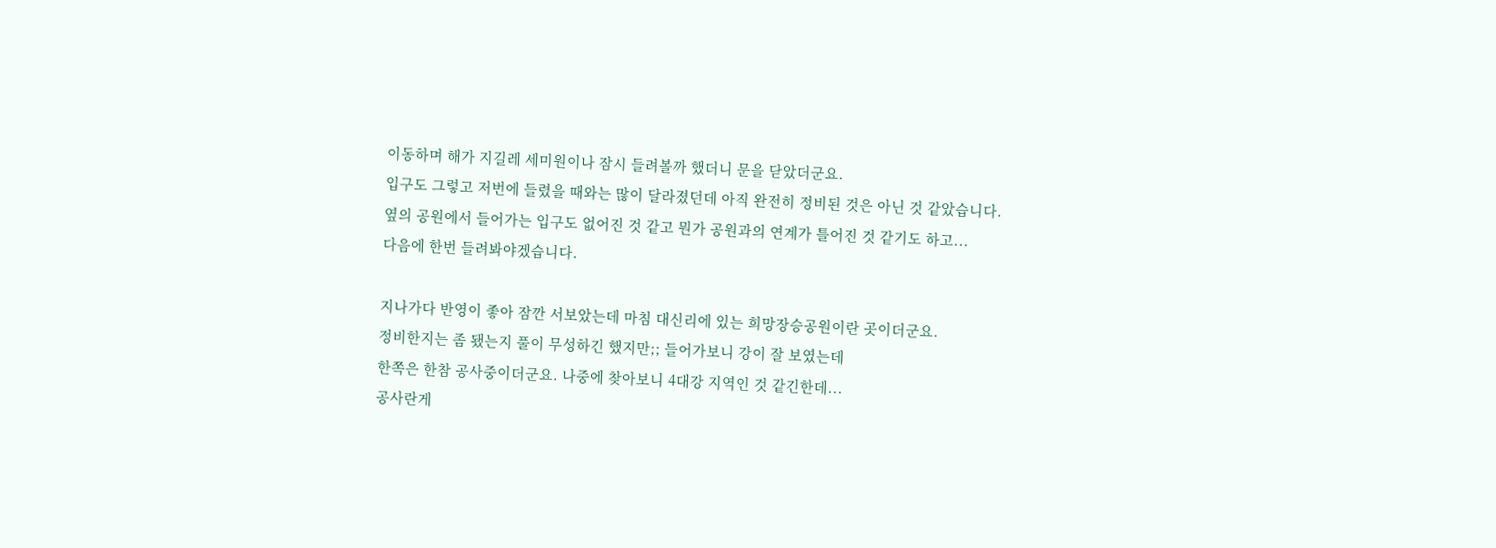이동하며 해가 지길레 세미원이나 잠시 들려볼까 했더니 문을 닫았더군요.
입구도 그렇고 저번에 들렸을 때와는 많이 달라졌던데 아직 완전히 정비된 것은 아닌 것 같았습니다.
옆의 공원에서 들어가는 입구도 없어진 것 같고 뭔가 공원과의 연계가 틀어진 것 같기도 하고...
다음에 한번 들려봐야겠습니다.

지나가다 반영이 좋아 잠깐 서보았는데 마침 대신리에 있는 희망장승공원이란 곳이더군요.
정비한지는 좀 됐는지 풀이 무성하긴 했지만;; 들어가보니 강이 잘 보였는데
한쪽은 한참 공사중이더군요. 나중에 찾아보니 4대강 지역인 것 같긴한데...
공사란게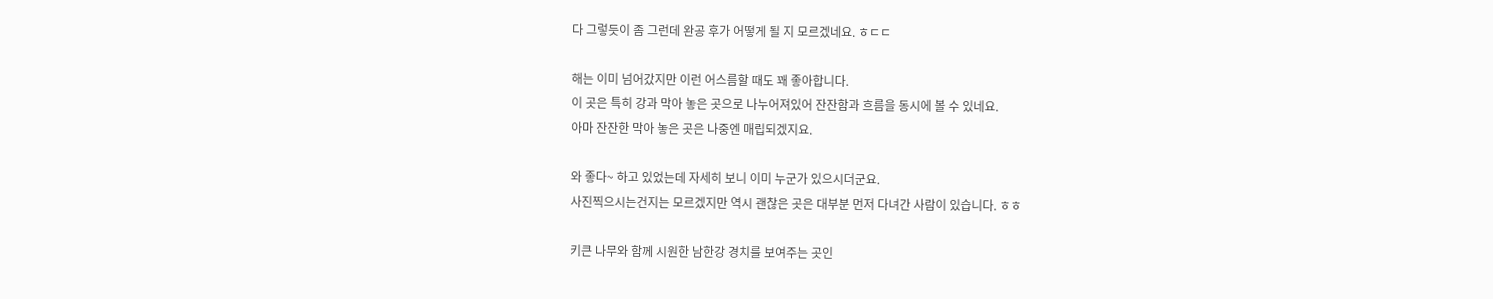다 그렇듯이 좀 그런데 완공 후가 어떻게 될 지 모르겠네요. ㅎㄷㄷ

해는 이미 넘어갔지만 이런 어스름할 때도 꽤 좋아합니다.
이 곳은 특히 강과 막아 놓은 곳으로 나누어져있어 잔잔함과 흐름을 동시에 볼 수 있네요.
아마 잔잔한 막아 놓은 곳은 나중엔 매립되겠지요.

와 좋다~ 하고 있었는데 자세히 보니 이미 누군가 있으시더군요.
사진찍으시는건지는 모르겠지만 역시 괜찮은 곳은 대부분 먼저 다녀간 사람이 있습니다. ㅎㅎ

키큰 나무와 함께 시원한 남한강 경치를 보여주는 곳인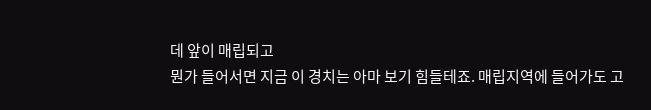데 앞이 매립되고
뭔가 들어서면 지금 이 경치는 아마 보기 힘들테죠. 매립지역에 들어가도 고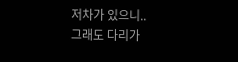저차가 있으니..
그래도 다리가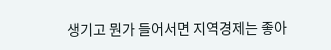생기고 뭔가 들어서면 지역경제는 좋아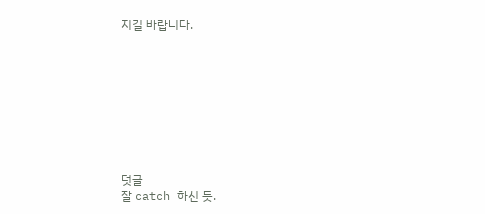지길 바랍니다.









덧글
잘 catch 하신 듯.